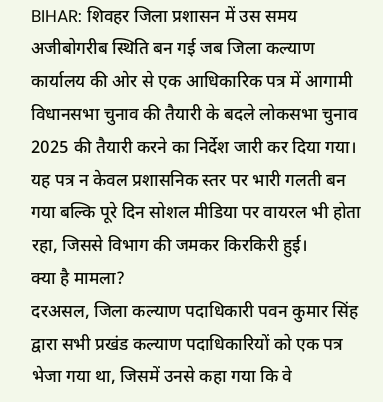BIHAR: शिवहर जिला प्रशासन में उस समय अजीबोगरीब स्थिति बन गई जब जिला कल्याण कार्यालय की ओर से एक आधिकारिक पत्र में आगामी विधानसभा चुनाव की तैयारी के बदले लोकसभा चुनाव 2025 की तैयारी करने का निर्देश जारी कर दिया गया। यह पत्र न केवल प्रशासनिक स्तर पर भारी गलती बन गया बल्कि पूरे दिन सोशल मीडिया पर वायरल भी होता रहा, जिससे विभाग की जमकर किरकिरी हुई।
क्या है मामला?
दरअसल, जिला कल्याण पदाधिकारी पवन कुमार सिंह द्वारा सभी प्रखंड कल्याण पदाधिकारियों को एक पत्र भेजा गया था, जिसमें उनसे कहा गया कि वे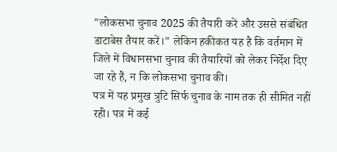"लोकसभा चुनाव 2025 की तैयारी करें और उससे संबंधित डाटाबेस तैयार करें।" लेकिन हकीकत यह है कि वर्तमान में जिले में विधानसभा चुनाव की तैयारियों को लेकर निर्देश दिए जा रहे हैं, न कि लोकसभा चुनाव की।
पत्र में यह प्रमुख त्रुटि सिर्फ चुनाव के नाम तक ही सीमित नहीं रही। पत्र में कई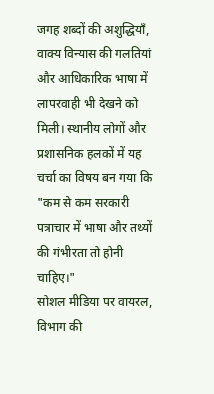जगह शब्दों की अशुद्धियाँ, वाक्य विन्यास की गलतियां और आधिकारिक भाषा में लापरवाही भी देखने को मिली। स्थानीय लोगों और प्रशासनिक हलकों में यह चर्चा का विषय बन गया कि "कम से कम सरकारी पत्राचार में भाषा और तथ्यों की गंभीरता तो होनी चाहिए।"
सोशल मीडिया पर वायरल, विभाग की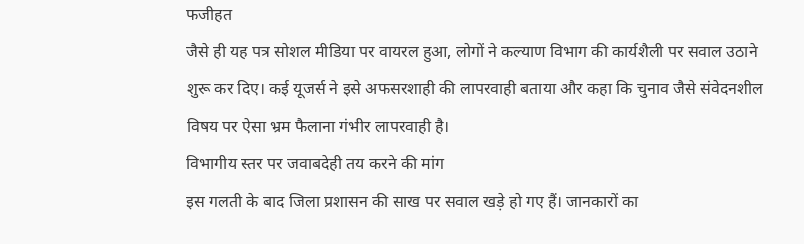फजीहत
जैसे ही यह पत्र सोशल मीडिया पर वायरल हुआ, लोगों ने कल्याण विभाग की कार्यशैली पर सवाल उठाने शुरू कर दिए। कई यूजर्स ने इसे अफसरशाही की लापरवाही बताया और कहा कि चुनाव जैसे संवेदनशील विषय पर ऐसा भ्रम फैलाना गंभीर लापरवाही है।
विभागीय स्तर पर जवाबदेही तय करने की मांग
इस गलती के बाद जिला प्रशासन की साख पर सवाल खड़े हो गए हैं। जानकारों का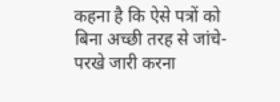कहना है कि ऐसे पत्रों को बिना अच्छी तरह से जांचे-परखे जारी करना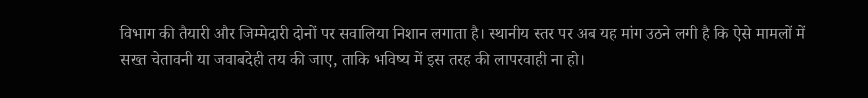विभाग की तैयारी और जिम्मेदारी दोनों पर सवालिया निशान लगाता है। स्थानीय स्तर पर अब यह मांग उठने लगी है कि ऐसे मामलों में सख्त चेतावनी या जवाबदेही तय की जाए, ताकि भविष्य में इस तरह की लापरवाही ना हो।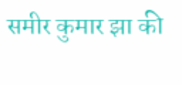समीर कुमार झा की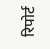रिपोर्ट